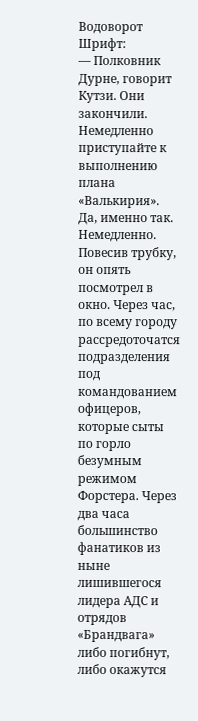Водоворот
Шрифт:
— Полковник Дурне, говорит Кутзи. Они закончили. Немедленно приступайте к выполнению плана «Валькирия». Да, именно так. Немедленно.
Повесив трубку, он опять посмотрел в окно. Через час, по всему городу рассредоточатся подразделения под командованием офицеров, которые сыты по горло безумным режимом Форстера. Через два часа большинство фанатиков из ныне лишившегося лидера АДС и отрядов «Брандвага» либо погибнут, либо окажутся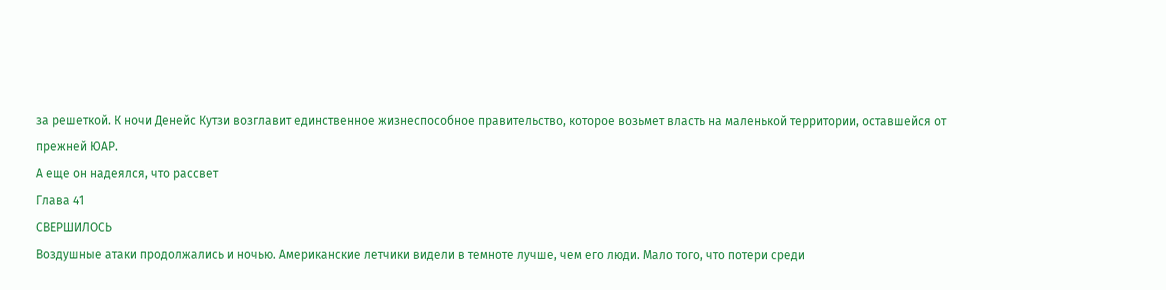за решеткой. К ночи Денейс Кутзи возглавит единственное жизнеспособное правительство, которое возьмет власть на маленькой территории, оставшейся от прежней ЮАР.
А еще он надеялся, что рассвет
Глава 41
СВЕРШИЛОСЬ
Воздушные атаки продолжались и ночью. Американские летчики видели в темноте лучше, чем его люди. Мало того, что потери среди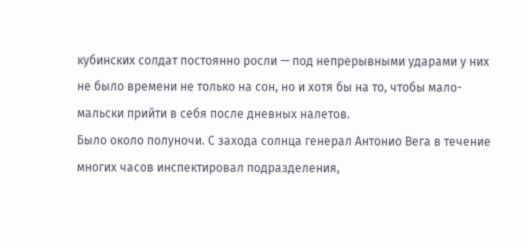кубинских солдат постоянно росли — под непрерывными ударами у них не было времени не только на сон, но и хотя бы на то, чтобы мало-мальски прийти в себя после дневных налетов.
Было около полуночи. С захода солнца генерал Антонио Вега в течение многих часов инспектировал подразделения,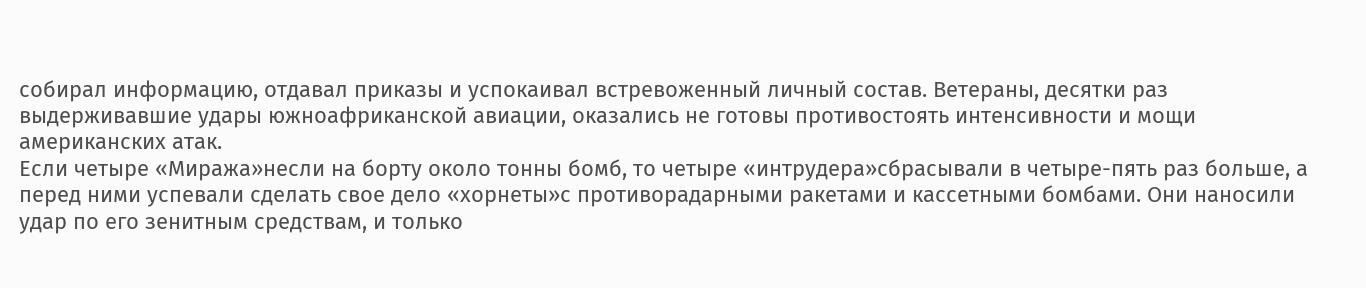собирал информацию, отдавал приказы и успокаивал встревоженный личный состав. Ветераны, десятки раз выдерживавшие удары южноафриканской авиации, оказались не готовы противостоять интенсивности и мощи американских атак.
Если четыре «Миража»несли на борту около тонны бомб, то четыре «интрудера»сбрасывали в четыре-пять раз больше, а перед ними успевали сделать свое дело «хорнеты»с противорадарными ракетами и кассетными бомбами. Они наносили удар по его зенитным средствам, и только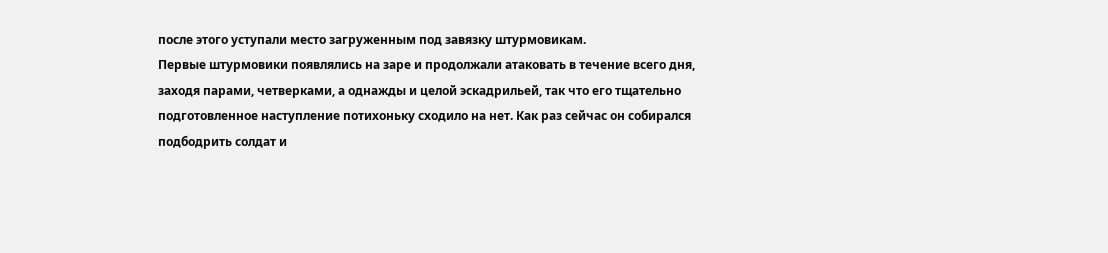после этого уступали место загруженным под завязку штурмовикам.
Первые штурмовики появлялись на заре и продолжали атаковать в течение всего дня, заходя парами, четверками, а однажды и целой эскадрильей, так что его тщательно подготовленное наступление потихоньку сходило на нет. Как раз сейчас он собирался подбодрить солдат и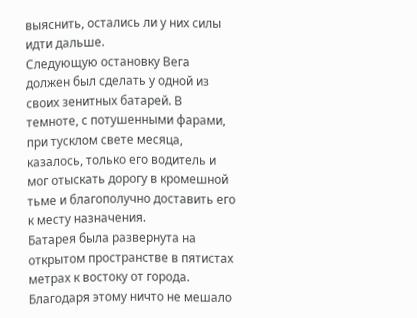выяснить, остались ли у них силы идти дальше.
Следующую остановку Вега должен был сделать у одной из своих зенитных батарей. В темноте, с потушенными фарами, при тусклом свете месяца, казалось, только его водитель и мог отыскать дорогу в кромешной тьме и благополучно доставить его к месту назначения.
Батарея была развернута на открытом пространстве в пятистах метрах к востоку от города. Благодаря этому ничто не мешало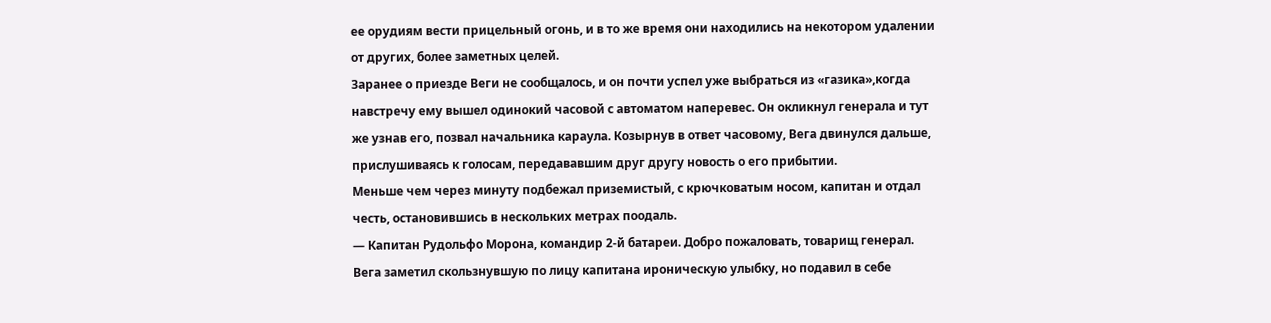ее орудиям вести прицельный огонь, и в то же время они находились на некотором удалении от других, более заметных целей.
Заранее о приезде Веги не сообщалось, и он почти успел уже выбраться из «газика»,когда навстречу ему вышел одинокий часовой с автоматом наперевес. Он окликнул генерала и тут же узнав его, позвал начальника караула. Козырнув в ответ часовому, Вега двинулся дальше, прислушиваясь к голосам, передававшим друг другу новость о его прибытии.
Меньше чем через минуту подбежал приземистый, с крючковатым носом, капитан и отдал честь, остановившись в нескольких метрах поодаль.
— Капитан Рудольфо Морона, командир 2-й батареи. Добро пожаловать, товарищ генерал.
Вега заметил скользнувшую по лицу капитана ироническую улыбку, но подавил в себе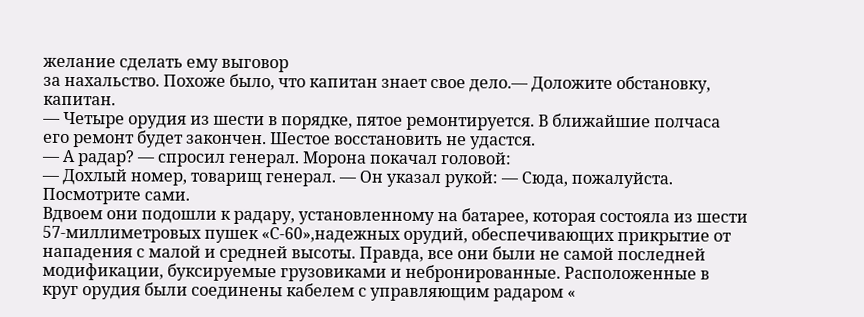желание сделать ему выговор
за нахальство. Похоже было, что капитан знает свое дело.— Доложите обстановку, капитан.
— Четыре орудия из шести в порядке, пятое ремонтируется. В ближайшие полчаса его ремонт будет закончен. Шестое восстановить не удастся.
— А радар? — спросил генерал. Морона покачал головой:
— Дохлый номер, товарищ генерал. — Он указал рукой: — Сюда, пожалуйста. Посмотрите сами.
Вдвоем они подошли к радару, установленному на батарее, которая состояла из шести 57-миллиметровых пушек «С-60»,надежных орудий, обеспечивающих прикрытие от нападения с малой и средней высоты. Правда, все они были не самой последней модификации, буксируемые грузовиками и небронированные. Расположенные в круг орудия были соединены кабелем с управляющим радаром «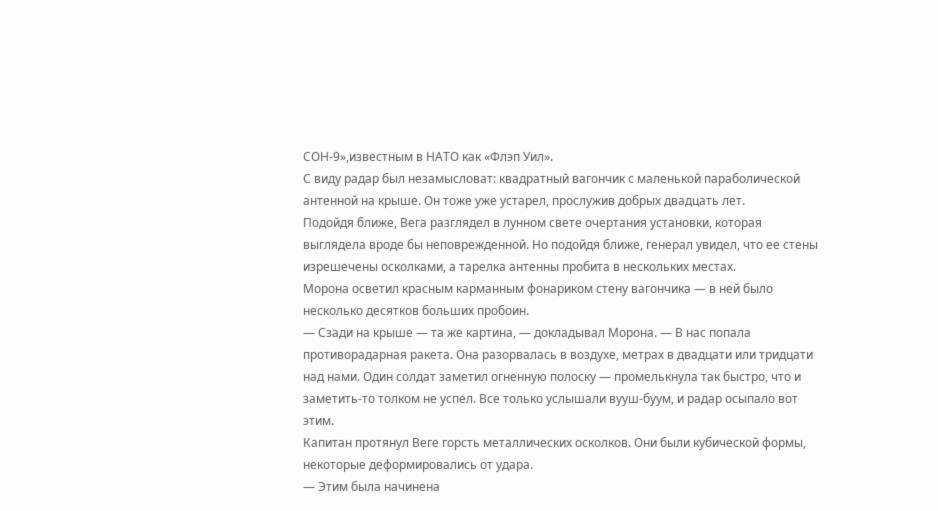СОН-9»,известным в НАТО как «Флэп Уил».
С виду радар был незамысловат: квадратный вагончик с маленькой параболической антенной на крыше. Он тоже уже устарел, прослужив добрых двадцать лет.
Подойдя ближе, Вега разглядел в лунном свете очертания установки, которая выглядела вроде бы неповрежденной. Но подойдя ближе, генерал увидел, что ее стены изрешечены осколками, а тарелка антенны пробита в нескольких местах.
Морона осветил красным карманным фонариком стену вагончика — в ней было несколько десятков больших пробоин.
— Сзади на крыше — та же картина, — докладывал Морона. — В нас попала противорадарная ракета. Она разорвалась в воздухе, метрах в двадцати или тридцати над нами. Один солдат заметил огненную полоску — промелькнула так быстро, что и заметить-то толком не успел. Все только услышали вууш-буум, и радар осыпало вот этим.
Капитан протянул Веге горсть металлических осколков. Они были кубической формы, некоторые деформировались от удара.
— Этим была начинена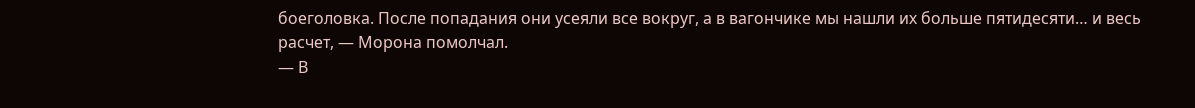боеголовка. После попадания они усеяли все вокруг, а в вагончике мы нашли их больше пятидесяти… и весь расчет, — Морона помолчал.
— В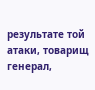результате той атаки, товарищ генерал,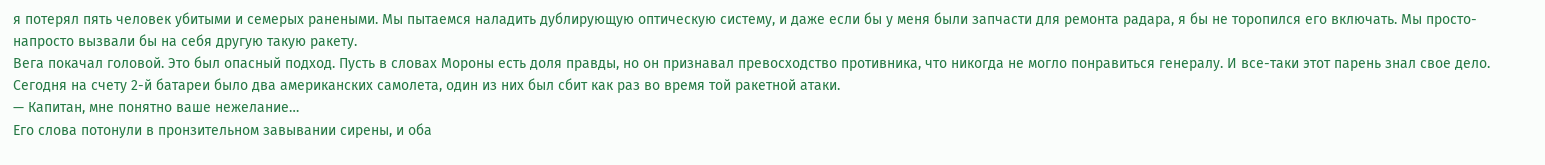я потерял пять человек убитыми и семерых ранеными. Мы пытаемся наладить дублирующую оптическую систему, и даже если бы у меня были запчасти для ремонта радара, я бы не торопился его включать. Мы просто-напросто вызвали бы на себя другую такую ракету.
Вега покачал головой. Это был опасный подход. Пусть в словах Мороны есть доля правды, но он признавал превосходство противника, что никогда не могло понравиться генералу. И все-таки этот парень знал свое дело. Сегодня на счету 2-й батареи было два американских самолета, один из них был сбит как раз во время той ракетной атаки.
— Капитан, мне понятно ваше нежелание…
Его слова потонули в пронзительном завывании сирены, и оба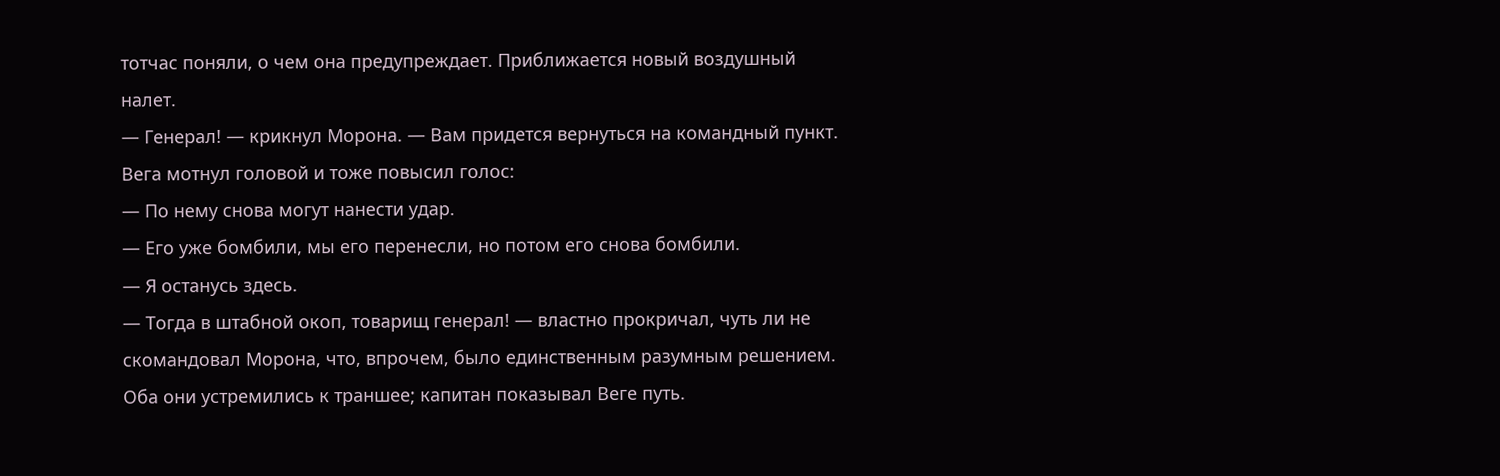тотчас поняли, о чем она предупреждает. Приближается новый воздушный налет.
— Генерал! — крикнул Морона. — Вам придется вернуться на командный пункт.
Вега мотнул головой и тоже повысил голос:
— По нему снова могут нанести удар.
— Его уже бомбили, мы его перенесли, но потом его снова бомбили.
— Я останусь здесь.
— Тогда в штабной окоп, товарищ генерал! — властно прокричал, чуть ли не скомандовал Морона, что, впрочем, было единственным разумным решением. Оба они устремились к траншее; капитан показывал Веге путь.